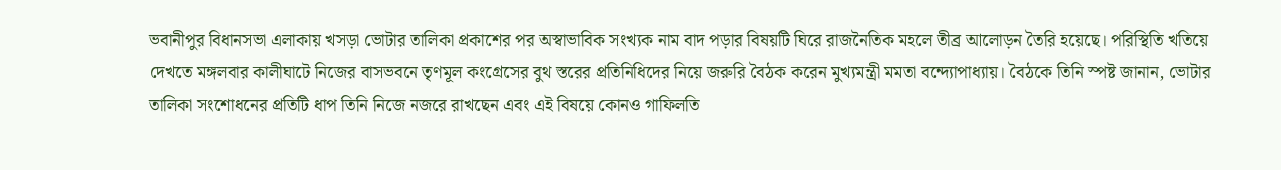ভবানীপুর বিধানসভা এলাকায় খসড়া ভোটার তালিকা প্রকাশের পর অস্বাভাবিক সংখ্যক নাম বাদ পড়ার বিষয়টি ঘিরে রাজনৈতিক মহলে তীব্র আলোড়ন তৈরি হয়েছে। পরিস্থিতি খতিয়ে দেখতে মঙ্গলবার কালীঘাটে নিজের বাসভবনে তৃণমূল কংগ্রেসের বুথ স্তরের প্রতিনিধিদের নিয়ে জরুরি বৈঠক করেন মুখ্যমন্ত্রী মমতা বন্দ্যোপাধ্যায়। বৈঠকে তিনি স্পষ্ট জানান, ভোটার তালিকা সংশোধনের প্রতিটি ধাপ তিনি নিজে নজরে রাখছেন এবং এই বিষয়ে কোনও গাফিলতি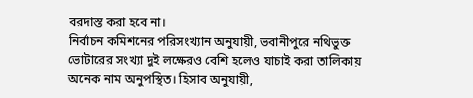বরদাস্ত করা হবে না।
নির্বাচন কমিশনের পরিসংখ্যান অনুযায়ী, ভবানীপুরে নথিভুক্ত ভোটারের সংখ্যা দুই লক্ষেরও বেশি হলেও যাচাই করা তালিকায় অনেক নাম অনুপস্থিত। হিসাব অনুযায়ী,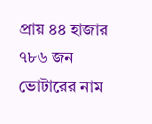প্রায় ৪৪ হাজার ৭৮৬ জন ভোটারের নাম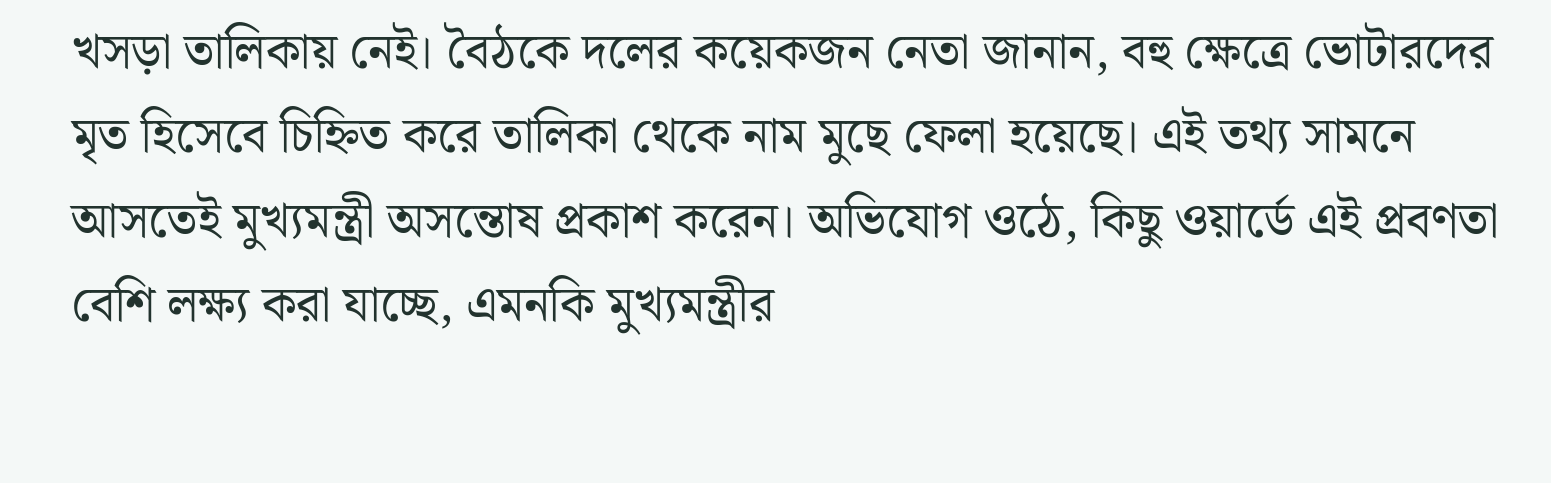খসড়া তালিকায় নেই। বৈঠকে দলের কয়েকজন নেতা জানান, বহু ক্ষেত্রে ভোটারদের মৃত হিসেবে চিহ্নিত করে তালিকা থেকে নাম মুছে ফেলা হয়েছে। এই তথ্য সামনে আসতেই মুখ্যমন্ত্রী অসন্তোষ প্রকাশ করেন। অভিযোগ ওঠে, কিছু ওয়ার্ডে এই প্রবণতা বেশি লক্ষ্য করা যাচ্ছে, এমনকি মুখ্যমন্ত্রীর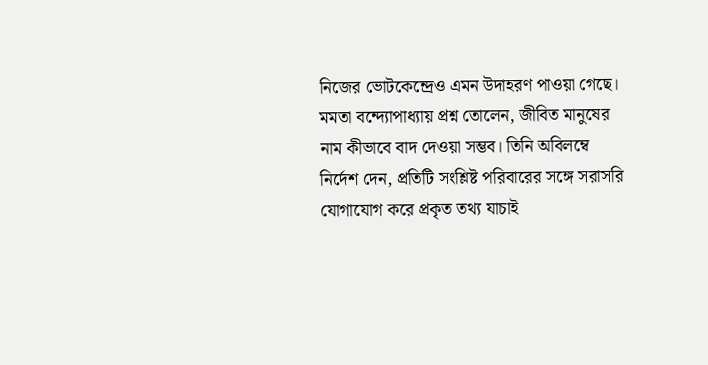নিজের ভোটকেন্দ্রেও এমন উদাহরণ পাওয়া গেছে।
মমতা বন্দ্যোপাধ্যায় প্রশ্ন তোলেন, জীবিত মানুষের নাম কীভাবে বাদ দেওয়া সম্ভব। তিনি অবিলম্বে নির্দেশ দেন, প্রতিটি সংশ্লিষ্ট পরিবারের সঙ্গে সরাসরি যোগাযোগ করে প্রকৃত তথ্য যাচাই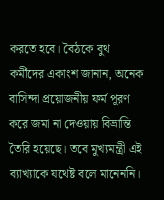করতে হবে। বৈঠকে বুথ কর্মীদের একাংশ জানান, অনেক বাসিন্দা প্রয়োজনীয় ফর্ম পূরণ করে জমা না দেওয়ায় বিভ্রান্তি তৈরি হয়েছে। তবে মুখ্যমন্ত্রী এই ব্যাখ্যাকে যথেষ্ট বলে মানেননি।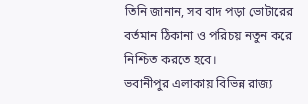তিনি জানান, সব বাদ পড়া ভোটারের বর্তমান ঠিকানা ও পরিচয় নতুন করে নিশ্চিত করতে হবে।
ভবানীপুর এলাকায় বিভিন্ন রাজ্য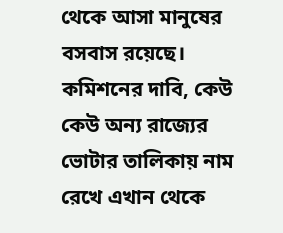থেকে আসা মানুষের বসবাস রয়েছে। কমিশনের দাবি, কেউ কেউ অন্য রাজ্যের ভোটার তালিকায় নাম রেখে এখান থেকে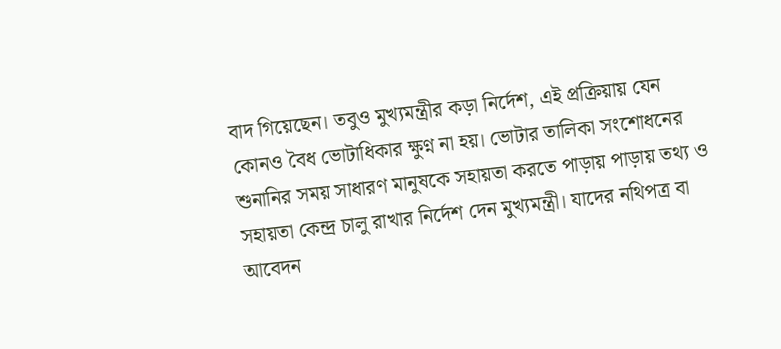বাদ গিয়েছেন। তবুও মুখ্যমন্ত্রীর কড়া নির্দেশ, এই প্রক্রিয়ায় যেন কোনও বৈধ ভোটাধিকার ক্ষুণ্ন না হয়। ভোটার তালিকা সংশোধনের শুনানির সময় সাধারণ মানুষকে সহায়তা করতে পাড়ায় পাড়ায় তথ্য ও সহায়তা কেন্দ্র চালু রাখার নির্দেশ দেন মুখ্যমন্ত্রী। যাদের নথিপত্র বা আবেদন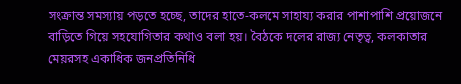সংক্রান্ত সমস্যায় পড়তে হচ্ছে, তাদের হাতে-কলমে সাহায্য করার পাশাপাশি প্রয়োজনে বাড়িতে গিয়ে সহযোগিতার কথাও বলা হয়। বৈঠকে দলের রাজ্য নেতৃত্ব, কলকাতার মেয়রসহ একাধিক জনপ্রতিনিধি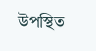উপস্থিত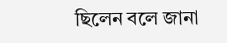ছিলেন বলে জানা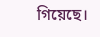গিয়েছে।